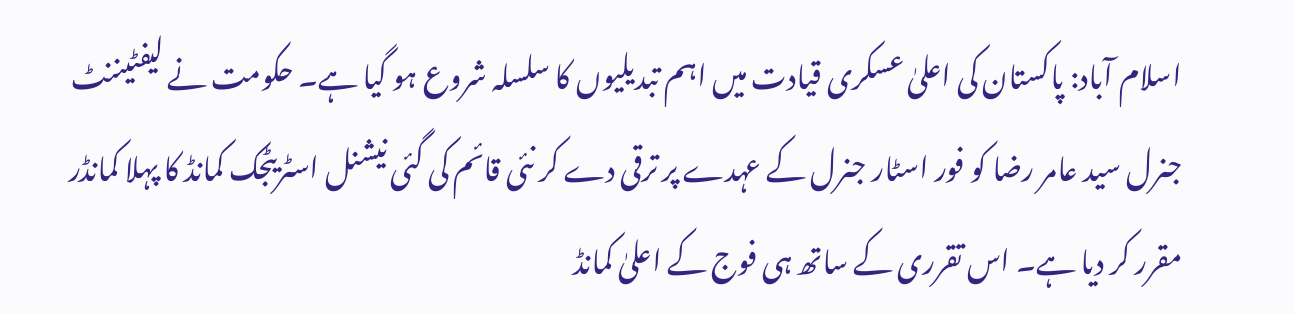اسلام آباد: پاکستان کی اعلیٰ عسکری قیادت میں اہم تبدیلیوں کا سلسلہ شروع ہو گیا ہے۔ حکومت نے لیفٹیننٹ جنرل سید عامر رضا کو فور اسٹار جنرل کے عہدے پر ترقی دے کر نئی قائم کی گئی نیشنل اسٹریٹجک کمانڈ کا پہلا کمانڈر مقرر کر دیا ہے۔ اس تقرری کے ساتھ ہی فوج کے اعلیٰ کمانڈ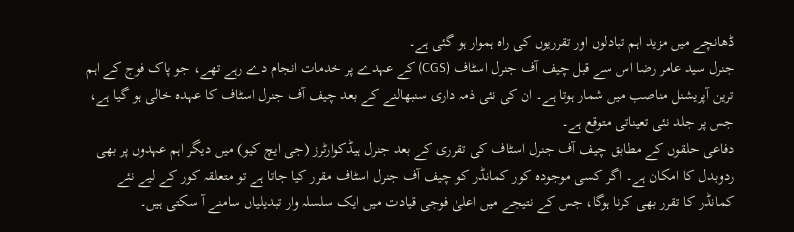ڈھانچے میں مزید اہم تبادلوں اور تقرریوں کی راہ ہموار ہو گئی ہے۔
جنرل سید عامر رضا اس سے قبل چیف آف جنرل اسٹاف (CGS) کے عہدے پر خدمات انجام دے رہے تھے، جو پاک فوج کے اہم ترین آپریشنل مناصب میں شمار ہوتا ہے۔ ان کی نئی ذمہ داری سنبھالنے کے بعد چیف آف جنرل اسٹاف کا عہدہ خالی ہو گیا ہے، جس پر جلد نئی تعیناتی متوقع ہے۔
دفاعی حلقوں کے مطابق چیف آف جنرل اسٹاف کی تقرری کے بعد جنرل ہیڈکوارٹرز (جی ایچ کیو) میں دیگر اہم عہدوں پر بھی ردوبدل کا امکان ہے۔ اگر کسی موجودہ کور کمانڈر کو چیف آف جنرل اسٹاف مقرر کیا جاتا ہے تو متعلقہ کور کے لیے نئے کمانڈر کا تقرر بھی کرنا ہوگا، جس کے نتیجے میں اعلیٰ فوجی قیادت میں ایک سلسلہ وار تبدیلیاں سامنے آ سکتی ہیں۔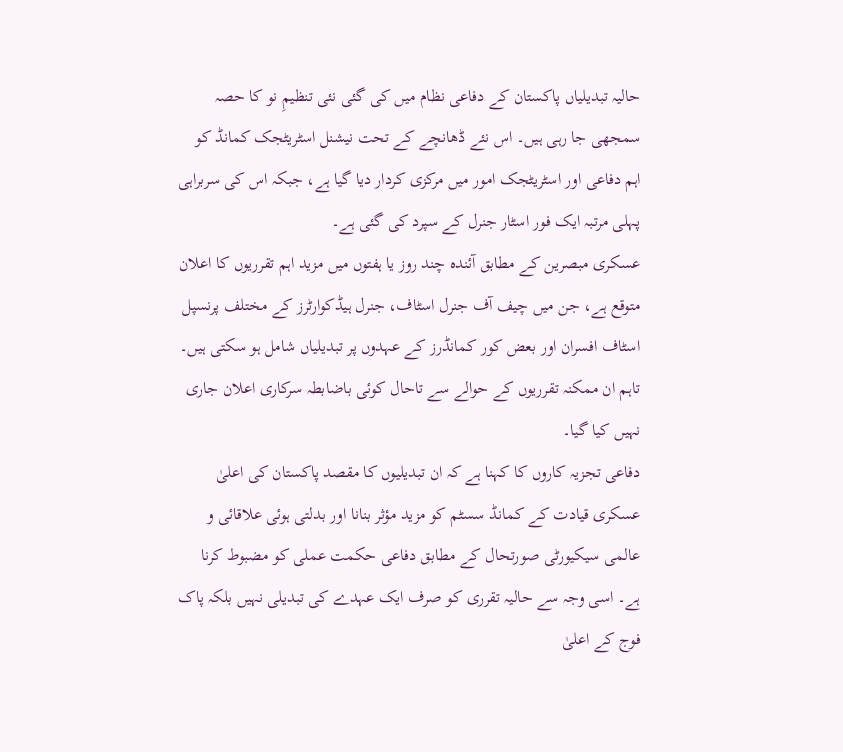حالیہ تبدیلیاں پاکستان کے دفاعی نظام میں کی گئی نئی تنظیمِ نو کا حصہ سمجھی جا رہی ہیں۔ اس نئے ڈھانچے کے تحت نیشنل اسٹریٹجک کمانڈ کو اہم دفاعی اور اسٹریٹجک امور میں مرکزی کردار دیا گیا ہے، جبکہ اس کی سربراہی پہلی مرتبہ ایک فور اسٹار جنرل کے سپرد کی گئی ہے۔
عسکری مبصرین کے مطابق آئندہ چند روز یا ہفتوں میں مزید اہم تقرریوں کا اعلان متوقع ہے، جن میں چیف آف جنرل اسٹاف، جنرل ہیڈکوارٹرز کے مختلف پرنسپل اسٹاف افسران اور بعض کور کمانڈرز کے عہدوں پر تبدیلیاں شامل ہو سکتی ہیں۔ تاہم ان ممکنہ تقرریوں کے حوالے سے تاحال کوئی باضابطہ سرکاری اعلان جاری نہیں کیا گیا۔
دفاعی تجزیہ کاروں کا کہنا ہے کہ ان تبدیلیوں کا مقصد پاکستان کی اعلیٰ عسکری قیادت کے کمانڈ سسٹم کو مزید مؤثر بنانا اور بدلتی ہوئی علاقائی و عالمی سیکیورٹی صورتحال کے مطابق دفاعی حکمت عملی کو مضبوط کرنا ہے۔ اسی وجہ سے حالیہ تقرری کو صرف ایک عہدے کی تبدیلی نہیں بلکہ پاک فوج کے اعلیٰ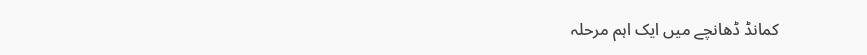کمانڈ ڈھانچے میں ایک اہم مرحلہ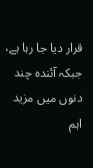قرار دیا جا رہا ہے، جبکہ آئندہ چند دنوں میں مزید اہم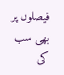فیصلوں پر بھی سب کی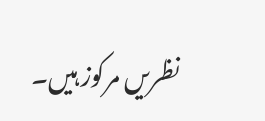نظریں مرکوز ہیں۔